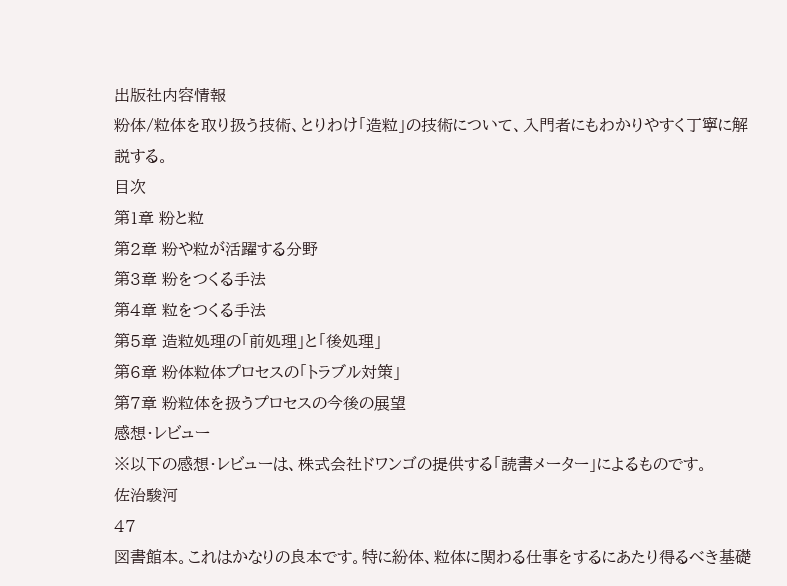出版社内容情報
粉体/粒体を取り扱う技術、とりわけ「造粒」の技術について、入門者にもわかりやすく丁寧に解説する。
目次
第1章 粉と粒
第2章 粉や粒が活躍する分野
第3章 粉をつくる手法
第4章 粒をつくる手法
第5章 造粒処理の「前処理」と「後処理」
第6章 粉体粒体プロセスの「トラブル対策」
第7章 粉粒体を扱うプロセスの今後の展望
感想・レビュー
※以下の感想・レビューは、株式会社ドワンゴの提供する「読書メーター」によるものです。
佐治駿河
47
図書館本。これはかなりの良本です。特に紛体、粒体に関わる仕事をするにあたり得るべき基礎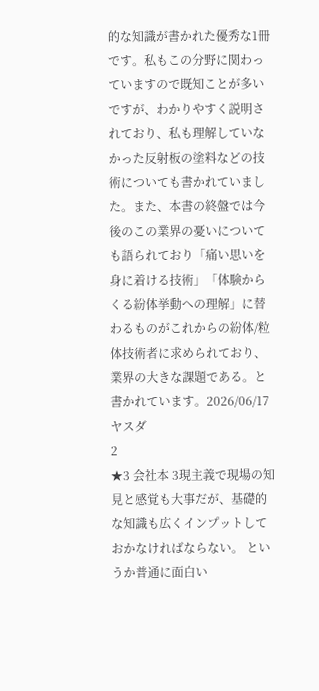的な知識が書かれた優秀な1冊です。私もこの分野に関わっていますので既知ことが多いですが、わかりやすく説明されており、私も理解していなかった反射板の塗料などの技術についても書かれていました。また、本書の終盤では今後のこの業界の憂いについても語られており「痛い思いを身に着ける技術」「体験からくる紛体挙動への理解」に替わるものがこれからの紛体/粒体技術者に求められており、業界の大きな課題である。と書かれています。2026/06/17
ヤスダ
2
★3 会社本 3現主義で現場の知見と感覚も大事だが、基礎的な知識も広くインプットしておかなければならない。 というか普通に面白い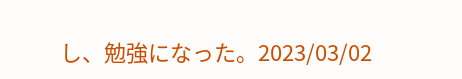し、勉強になった。2023/03/02